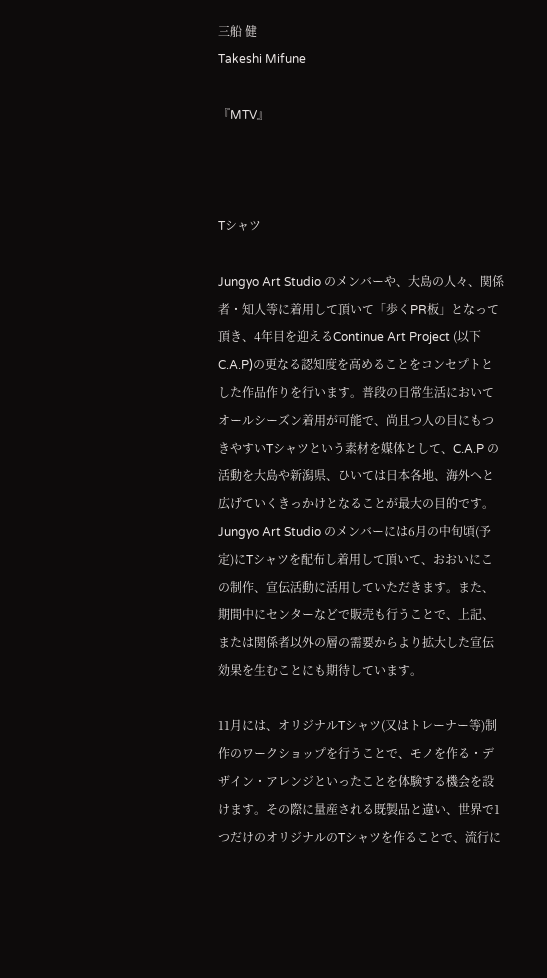三船 健
Takeshi Mifune

『MTV』



Tシャツ

Jungyo Art Studio のメンバーや、大島の人々、関係者・知人等に着用して頂いて「歩くPR板」となって頂き、4年目を迎えるContinue Art Project (以下C.A.P)の更なる認知度を高めることをコンセプトとした作品作りを行います。普段の日常生活においてオールシーズン着用が可能で、尚且つ人の目にもつきやすいTシャツという素材を媒体として、C.A.P の活動を大島や新潟県、ひいては日本各地、海外へと広げていくきっかけとなることが最大の目的です。Jungyo Art Studio のメンバーには6月の中旬頃(予定)にTシャツを配布し着用して頂いて、おおいにこの制作、宣伝活動に活用していただきます。また、期間中にセンターなどで販売も行うことで、上記、または関係者以外の層の需要からより拡大した宣伝効果を生むことにも期待しています。

11月には、オリジナルTシャツ(又はトレーナー等)制作のワークショップを行うことで、モノを作る・デザイン・アレンジといったことを体験する機会を設けます。その際に量産される既製品と違い、世界で1つだけのオリジナルのTシャツを作ることで、流行に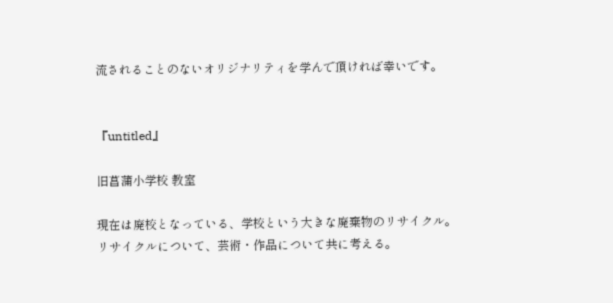流されることのないオリジナリティを学んで頂ければ幸いです。


『untitled』

旧菖蒲小学校 教室

現在は廃校となっている、学校という大きな廃棄物のリサイクル。
リサイクルについて、芸術・作品について共に考える。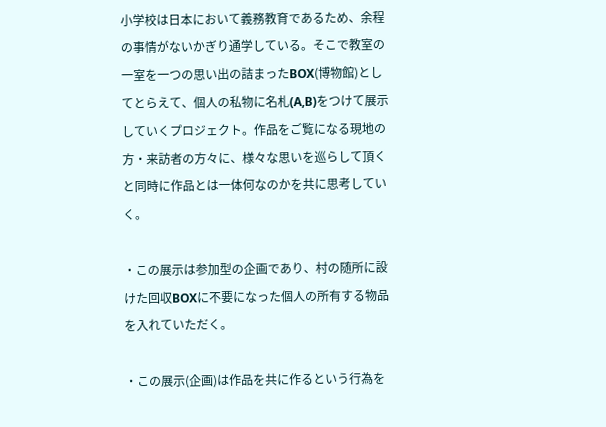小学校は日本において義務教育であるため、余程の事情がないかぎり通学している。そこで教室の一室を一つの思い出の詰まったBOX(博物館)としてとらえて、個人の私物に名札(A,B)をつけて展示していくプロジェクト。作品をご覧になる現地の方・来訪者の方々に、様々な思いを巡らして頂くと同時に作品とは一体何なのかを共に思考していく。

・この展示は参加型の企画であり、村の随所に設けた回収BOXに不要になった個人の所有する物品を入れていただく。

・この展示(企画)は作品を共に作るという行為を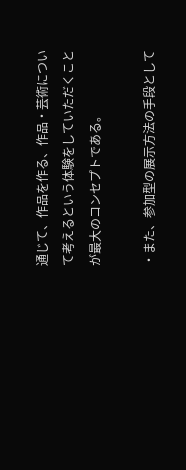通じて、作品を作る、作品・芸術について考えるという体験をしていただくことが最大のコンセプトである。

・また、参加型の展示方法の手段として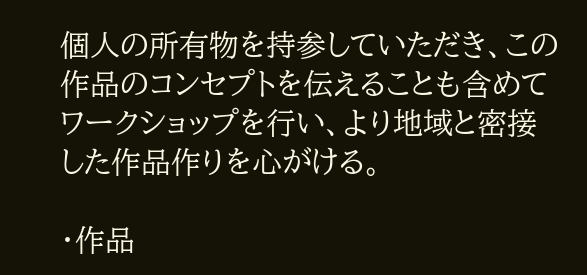個人の所有物を持参していただき、この作品のコンセプトを伝えることも含めてワークショップを行い、より地域と密接した作品作りを心がける。

・作品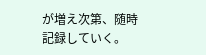が増え次第、随時記録していく。